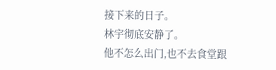接下来的日子。
林宇彻底安静了。
他不怎么出门,也不去食堂跟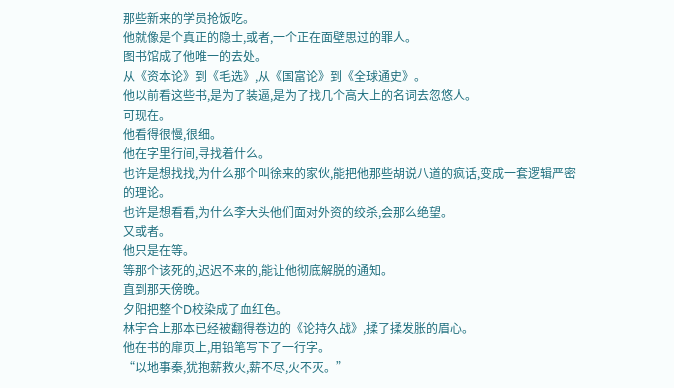那些新来的学员抢饭吃。
他就像是个真正的隐士,或者,一个正在面壁思过的罪人。
图书馆成了他唯一的去处。
从《资本论》到《毛选》,从《国富论》到《全球通史》。
他以前看这些书,是为了装逼,是为了找几个高大上的名词去忽悠人。
可现在。
他看得很慢,很细。
他在字里行间,寻找着什么。
也许是想找找,为什么那个叫徐来的家伙,能把他那些胡说八道的疯话,变成一套逻辑严密的理论。
也许是想看看,为什么李大头他们面对外资的绞杀,会那么绝望。
又或者。
他只是在等。
等那个该死的,迟迟不来的,能让他彻底解脱的通知。
直到那天傍晚。
夕阳把整个D校染成了血红色。
林宇合上那本已经被翻得卷边的《论持久战》,揉了揉发胀的眉心。
他在书的扉页上,用铅笔写下了一行字。
“以地事秦,犹抱薪救火,薪不尽,火不灭。”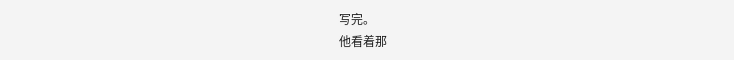写完。
他看着那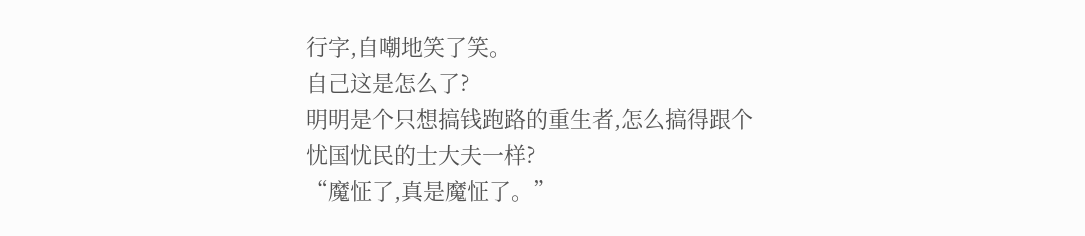行字,自嘲地笑了笑。
自己这是怎么了?
明明是个只想搞钱跑路的重生者,怎么搞得跟个忧国忧民的士大夫一样?
“魔怔了,真是魔怔了。”